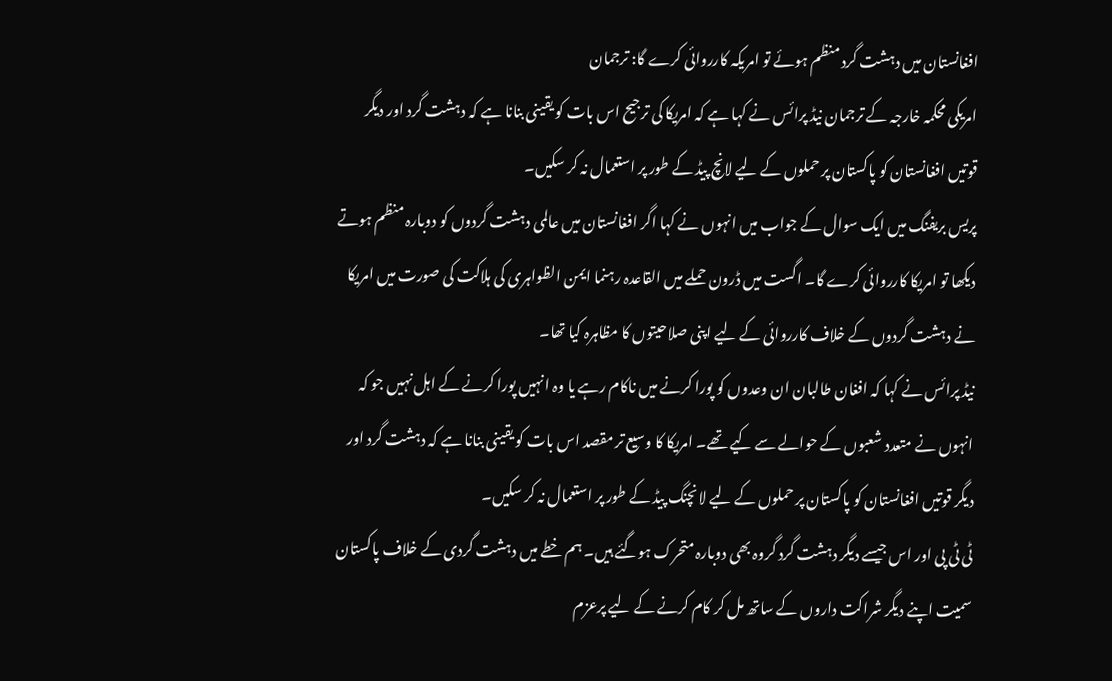افغانستان میں دہشت گرد منظم ہوئے تو امریکہ کارروائی کرے گا: ترجمان
امریکی محکمہ خارجہ کے ترجمان نیڈ پرائس نے کہا ہے کہ امریکا کی ترجیح اس بات کو یقینی بنانا ہے کہ دہشت گرد اور دیگر قوتیں افغانستان کو پاکستان پر حملوں کے لیے لانچ پیڈ کے طور پر استعمال نہ کر سکیں۔
پریس بریفنگ میں ایک سوال کے جواب میں انہوں نے کہا اگر افغانستان میں عالمی دہشت گردوں کو دوبارہ منظم ہوتے دیکھا تو امریکا کارروائی کرے گا۔ اگست میں ڈرون حملے میں القاعدہ رہنما ایمن الظواہری کی ہلاکت کی صورت میں امریکا نے دہشت گردوں کے خلاف کارروائی کے لیے اپنی صلاحیتوں کا مظاہرہ کیا تھا۔
نیڈ پرائس نے کہا کہ افغان طالبان ان وعدوں کو پورا کرنے میں ناکام رہے یا وہ انہیں پورا کرنے کے اہل نہیں جو کہ انہوں نے متعدد شعبوں کے حوالے سے کیے تھے۔ امریکا کا وسیع تر مقصد اس بات کو یقینی بنانا ہے کہ دہشت گرد اور دیگر قوتیں افغانستان کو پاکستان پر حملوں کے لیے لانچنگ پیڈ کے طور پر استعمال نہ کر سکیں۔
ٹی ٹی پی اور اس جیسے دیگر دہشت گرد گروہ بھی دوبارہ متحرک ہوگئے ہیں۔ ہم خطے میں دہشت گردی کے خلاف پاکستان سمیت اپنے دیگر شراکت داروں کے ساتھ مل کر کام کرنے کے لیے پرعزم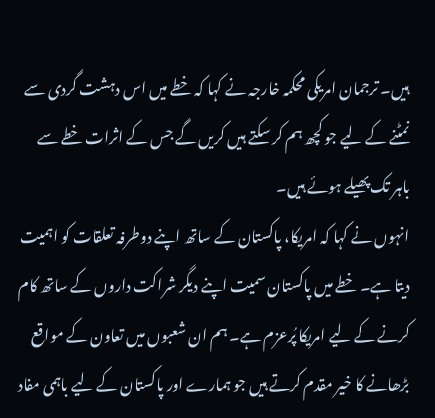ہیں۔ ترجمان امریکی محکمہ خارجہ نے کہا کہ خطے میں اس دہشت گردی سے نمٹنے کے لیے جو کچھ ہم کر سکتے ہیں کریں گے جس کے اثرات خطے سے باہر تک پھیلے ہوئے ہیں۔
انہوں نے کہا کہ امریکا، پاکستان کے ساتھ اپنے دوطرفہ تعلقات کو اہمیت دیتا ہے۔ خطے میں پاکستان سمیت اپنے دیگر شراکت داروں کے ساتھ کام کرنے کے لیے امریکا پُرعزم ہے۔ ہم ان شعبوں میں تعاون کے مواقع بڑھانے کا خیر مقدم کرتے ہیں جو ہمارے اور پاکستان کے لیے باہمی مفاد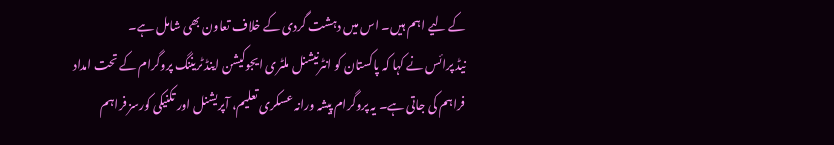کے لیے اہم ہیں۔ اس میں دہشت گردی کے خلاف تعاون بھی شامل ہے۔
نیڈ پرائس نے کہا کہ پاکستان کو انٹرنیشنل ملٹری ایجوکیشن اینڈ ٹریننگ پروگرام کے تحت امداد فراہم کی جاتی ہے۔ یہ پروگرام پیشہ ورانہ عسکری تعلیم، آپریشنل اور تکنیکی کورسز فراہم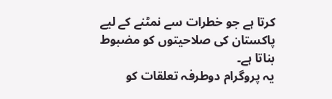کرتا ہے جو خطرات سے نمٹنے کے لیے پاکستان کی صلاحیتوں کو مضبوط بناتا ہے۔
یہ پروگرام دوطرفہ تعلقات کو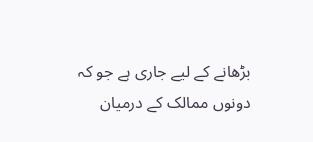بڑھانے کے لیے جاری ہے جو کہ دونوں ممالک کے درمیان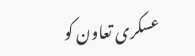عسکری تعاون کو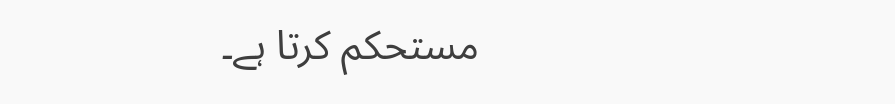مستحکم کرتا ہے۔